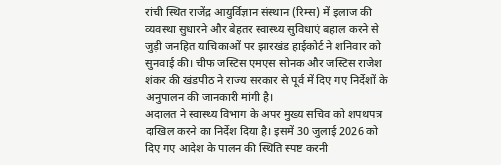रांची स्थित राजेंद्र आयुर्विज्ञान संस्थान (रिम्स) में इलाज की व्यवस्था सुधारने और बेहतर स्वास्थ्य सुविधाएं बहाल करने से जुड़ी जनहित याचिकाओं पर झारखंड हाईकोर्ट ने शनिवार को सुनवाई की। चीफ जस्टिस एमएस सोनक और जस्टिस राजेश शंकर की खंडपीठ ने राज्य सरकार से पूर्व में दिए गए निर्देशों के अनुपालन की जानकारी मांगी है।
अदालत ने स्वास्थ्य विभाग के अपर मुख्य सचिव को शपथपत्र दाखिल करने का निर्देश दिया है। इसमें 30 जुलाई 2026 को दिए गए आदेश के पालन की स्थिति स्पष्ट करनी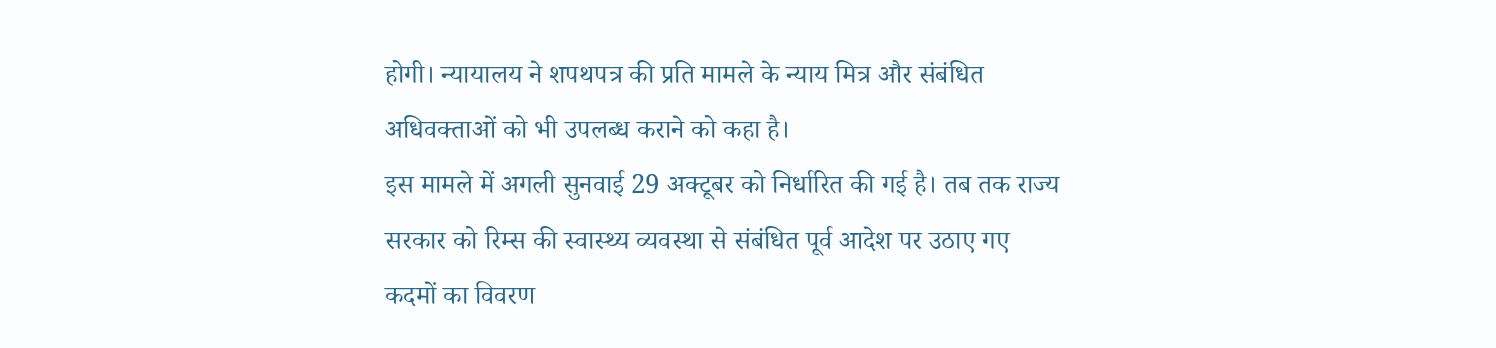होगी। न्यायालय ने शपथपत्र की प्रति मामले के न्याय मित्र और संबंधित अधिवक्ताओं को भी उपलब्ध कराने को कहा है।
इस मामले में अगली सुनवाई 29 अक्टूबर को निर्धारित की गई है। तब तक राज्य सरकार को रिम्स की स्वास्थ्य व्यवस्था से संबंधित पूर्व आदेश पर उठाए गए कदमों का विवरण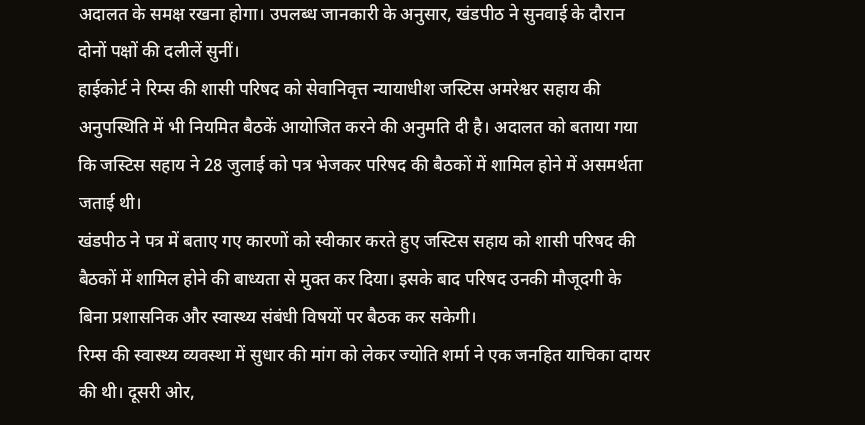अदालत के समक्ष रखना होगा। उपलब्ध जानकारी के अनुसार, खंडपीठ ने सुनवाई के दौरान दोनों पक्षों की दलीलें सुनीं।
हाईकोर्ट ने रिम्स की शासी परिषद को सेवानिवृत्त न्यायाधीश जस्टिस अमरेश्वर सहाय की अनुपस्थिति में भी नियमित बैठकें आयोजित करने की अनुमति दी है। अदालत को बताया गया कि जस्टिस सहाय ने 28 जुलाई को पत्र भेजकर परिषद की बैठकों में शामिल होने में असमर्थता जताई थी।
खंडपीठ ने पत्र में बताए गए कारणों को स्वीकार करते हुए जस्टिस सहाय को शासी परिषद की बैठकों में शामिल होने की बाध्यता से मुक्त कर दिया। इसके बाद परिषद उनकी मौजूदगी के बिना प्रशासनिक और स्वास्थ्य संबंधी विषयों पर बैठक कर सकेगी।
रिम्स की स्वास्थ्य व्यवस्था में सुधार की मांग को लेकर ज्योति शर्मा ने एक जनहित याचिका दायर की थी। दूसरी ओर,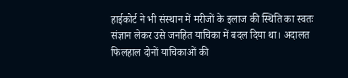हाईकोर्ट ने भी संस्थान में मरीजों के इलाज की स्थिति का स्वतः संज्ञान लेकर उसे जनहित याचिका में बदल दिया था। अदालत फिलहाल दोनों याचिकाओं की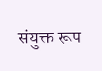संयुक्त रूप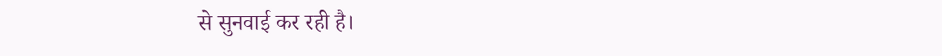से सुनवाई कर रही है।